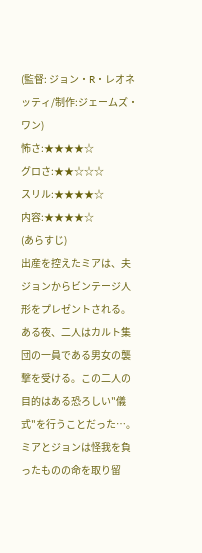(監督: ジョン・R・レオネッティ/制作:ジェームズ・ワン)
怖さ:★★★★☆
グロさ:★★☆☆☆
スリル:★★★★☆
内容:★★★★☆
(あらすじ)
出産を控えたミアは、夫ジョンからビンテージ人形をプレゼントされる。
ある夜、二人はカルト集団の一員である男女の襲撃を受ける。この二人の目的はある恐ろしい"儀式"を行うことだった…。
ミアとジョンは怪我を負ったものの命を取り留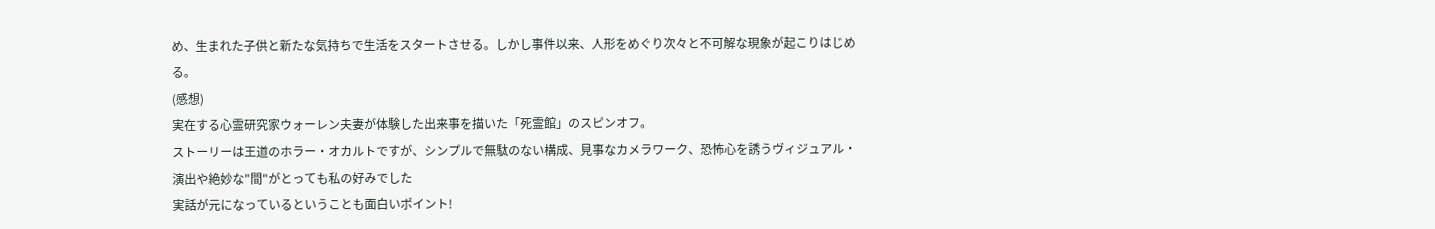め、生まれた子供と新たな気持ちで生活をスタートさせる。しかし事件以来、人形をめぐり次々と不可解な現象が起こりはじめる。
(感想)
実在する心霊研究家ウォーレン夫妻が体験した出来事を描いた「死霊館」のスピンオフ。
ストーリーは王道のホラー・オカルトですが、シンプルで無駄のない構成、見事なカメラワーク、恐怖心を誘うヴィジュアル・演出や絶妙な"間"がとっても私の好みでした
実話が元になっているということも面白いポイント!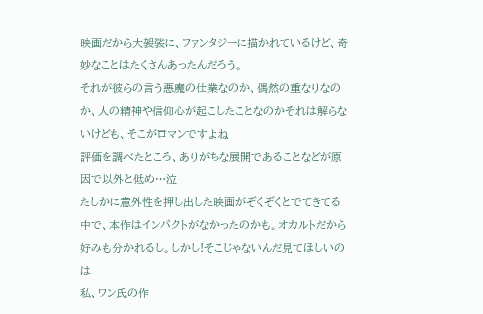映画だから大袈裟に、ファンタジーに描かれているけど、奇妙なことはたくさんあったんだろう。
それが彼らの言う悪魔の仕業なのか、偶然の重なりなのか、人の精神や信仰心が起こしたことなのかそれは解らないけども、そこがロマンですよね
評価を調べたところ、ありがちな展開であることなどが原因で以外と低め…泣
たしかに意外性を押し出した映画がぞくぞくとでてきてる中で、本作はインパクトがなかったのかも。オカルトだから好みも分かれるし。しかし!そこじゃないんだ見てほしいのは
私、ワン氏の作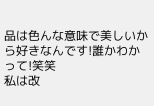品は色んな意味で美しいから好きなんです!誰かわかって!笑笑
私は改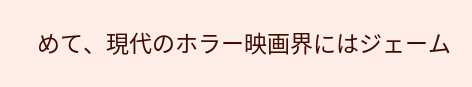めて、現代のホラー映画界にはジェーム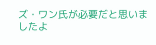ズ・ワン氏が必要だと思いましたよ